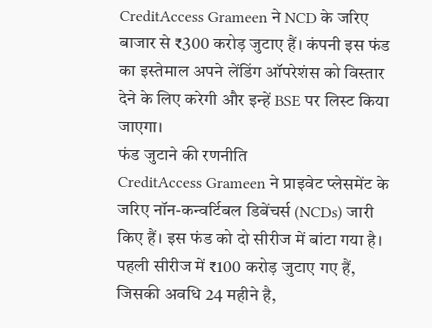CreditAccess Grameen ने NCD के जरिए बाजार से ₹300 करोड़ जुटाए हैं। कंपनी इस फंड का इस्तेमाल अपने लेंडिंग ऑपरेशंस को विस्तार देने के लिए करेगी और इन्हें BSE पर लिस्ट किया जाएगा।
फंड जुटाने की रणनीति
CreditAccess Grameen ने प्राइवेट प्लेसमेंट के जरिए नॉन-कन्वर्टिबल डिबेंचर्स (NCDs) जारी किए हैं। इस फंड को दो सीरीज में बांटा गया है। पहली सीरीज में ₹100 करोड़ जुटाए गए हैं, जिसकी अवधि 24 महीने है,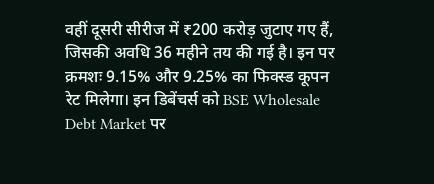वहीं दूसरी सीरीज में ₹200 करोड़ जुटाए गए हैं, जिसकी अवधि 36 महीने तय की गई है। इन पर क्रमशः 9.15% और 9.25% का फिक्स्ड कूपन रेट मिलेगा। इन डिबेंचर्स को BSE Wholesale Debt Market पर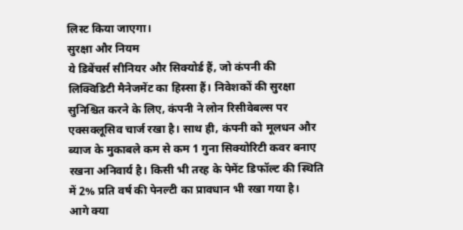लिस्ट किया जाएगा।
सुरक्षा और नियम
ये डिबेंचर्स सीनियर और सिक्योर्ड हैं, जो कंपनी की लिक्विडिटी मैनेजमेंट का हिस्सा हैं। निवेशकों की सुरक्षा सुनिश्चित करने के लिए, कंपनी ने लोन रिसीवेबल्स पर एक्सक्लूसिव चार्ज रखा है। साथ ही, कंपनी को मूलधन और ब्याज के मुकाबले कम से कम 1 गुना सिक्योरिटी कवर बनाए रखना अनिवार्य है। किसी भी तरह के पेमेंट डिफॉल्ट की स्थिति में 2% प्रति वर्ष की पेनल्टी का प्रावधान भी रखा गया है।
आगे क्या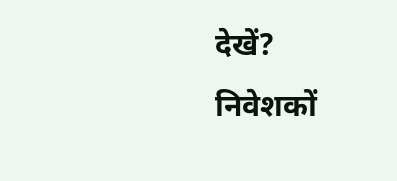देखें?
निवेशकों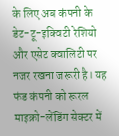के लिए अब कंपनी के डेट-टू-इक्विटी रेशियो और एसेट क्वालिटी पर नजर रखना जरूरी है। यह फंड कंपनी को रूरल माइक्रो-लेंडिंग सेक्टर में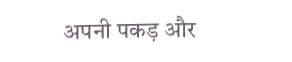अपनी पकड़ और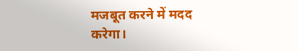मजबूत करने में मदद करेगा।